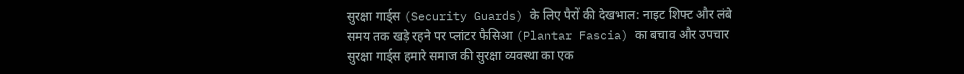सुरक्षा गार्ड्स (Security Guards) के लिए पैरों की देखभाल: नाइट शिफ्ट और लंबे समय तक खड़े रहने पर प्लांटर फैसिआ (Plantar Fascia) का बचाव और उपचार
सुरक्षा गार्ड्स हमारे समाज की सुरक्षा व्यवस्था का एक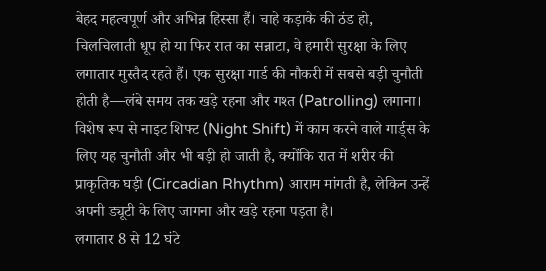बेहद महत्वपूर्ण और अभिन्न हिस्सा हैं। चाहे कड़ाके की ठंड हो, चिलचिलाती धूप हो या फिर रात का सन्नाटा, वे हमारी सुरक्षा के लिए लगातार मुस्तैद रहते हैं। एक सुरक्षा गार्ड की नौकरी में सबसे बड़ी चुनौती होती है—लंबे समय तक खड़े रहना और गश्त (Patrolling) लगाना। विशेष रूप से नाइट शिफ्ट (Night Shift) में काम करने वाले गार्ड्स के लिए यह चुनौती और भी बड़ी हो जाती है, क्योंकि रात में शरीर की प्राकृतिक घड़ी (Circadian Rhythm) आराम मांगती है, लेकिन उन्हें अपनी ड्यूटी के लिए जागना और खड़े रहना पड़ता है।
लगातार 8 से 12 घंटे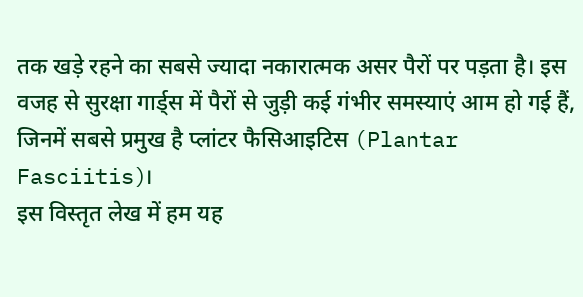तक खड़े रहने का सबसे ज्यादा नकारात्मक असर पैरों पर पड़ता है। इस वजह से सुरक्षा गार्ड्स में पैरों से जुड़ी कई गंभीर समस्याएं आम हो गई हैं, जिनमें सबसे प्रमुख है प्लांटर फैसिआइटिस (Plantar Fasciitis)।
इस विस्तृत लेख में हम यह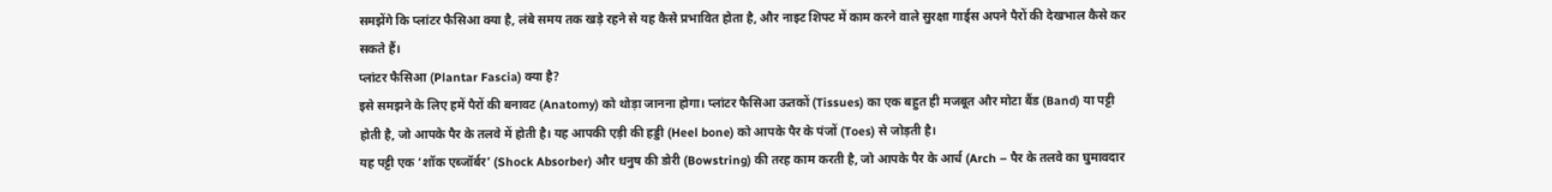समझेंगे कि प्लांटर फैसिआ क्या है, लंबे समय तक खड़े रहने से यह कैसे प्रभावित होता है, और नाइट शिफ्ट में काम करने वाले सुरक्षा गार्ड्स अपने पैरों की देखभाल कैसे कर सकते हैं।
प्लांटर फैसिआ (Plantar Fascia) क्या है?
इसे समझने के लिए हमें पैरों की बनावट (Anatomy) को थोड़ा जानना होगा। प्लांटर फैसिआ ऊतकों (Tissues) का एक बहुत ही मजबूत और मोटा बैंड (Band) या पट्टी होती है, जो आपके पैर के तलवे में होती है। यह आपकी एड़ी की हड्डी (Heel bone) को आपके पैर के पंजों (Toes) से जोड़ती है।
यह पट्टी एक ‘शॉक एब्जॉर्बर’ (Shock Absorber) और धनुष की डोरी (Bowstring) की तरह काम करती है, जो आपके पैर के आर्च (Arch – पैर के तलवे का घुमावदार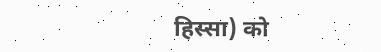हिस्सा) को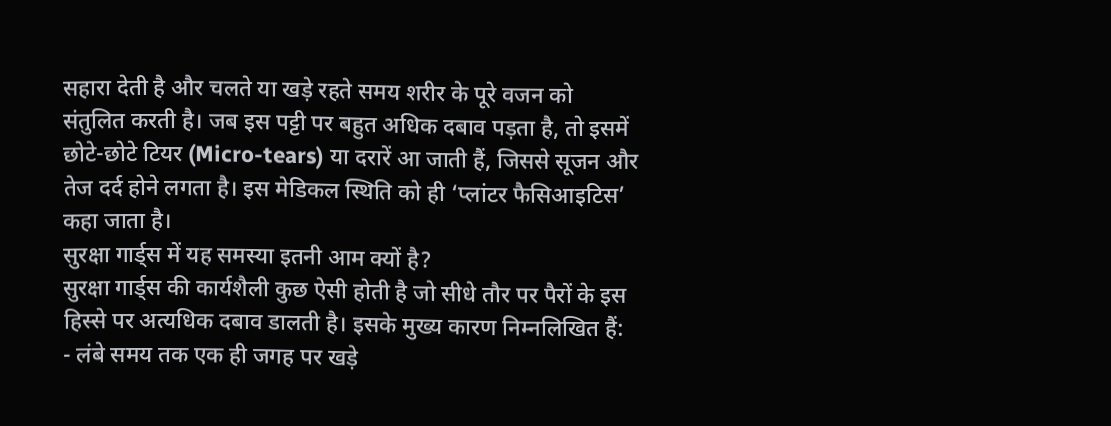सहारा देती है और चलते या खड़े रहते समय शरीर के पूरे वजन को संतुलित करती है। जब इस पट्टी पर बहुत अधिक दबाव पड़ता है, तो इसमें छोटे-छोटे टियर (Micro-tears) या दरारें आ जाती हैं, जिससे सूजन और तेज दर्द होने लगता है। इस मेडिकल स्थिति को ही ‘प्लांटर फैसिआइटिस’ कहा जाता है।
सुरक्षा गार्ड्स में यह समस्या इतनी आम क्यों है?
सुरक्षा गार्ड्स की कार्यशैली कुछ ऐसी होती है जो सीधे तौर पर पैरों के इस हिस्से पर अत्यधिक दबाव डालती है। इसके मुख्य कारण निम्नलिखित हैं:
- लंबे समय तक एक ही जगह पर खड़े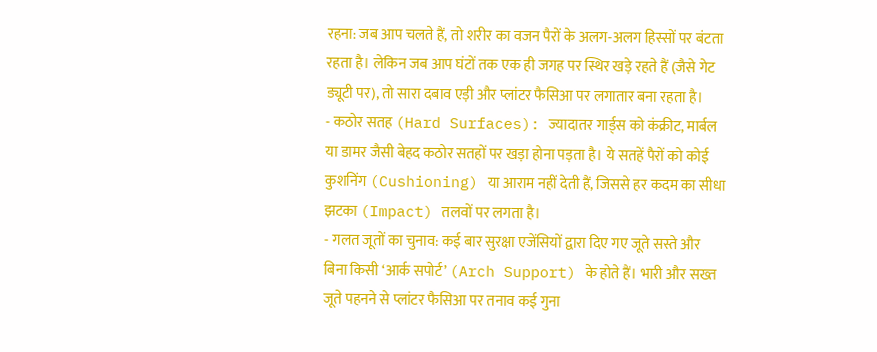रहना: जब आप चलते हैं, तो शरीर का वजन पैरों के अलग-अलग हिस्सों पर बंटता रहता है। लेकिन जब आप घंटों तक एक ही जगह पर स्थिर खड़े रहते हैं (जैसे गेट ड्यूटी पर), तो सारा दबाव एड़ी और प्लांटर फैसिआ पर लगातार बना रहता है।
- कठोर सतह (Hard Surfaces): ज्यादातर गार्ड्स को कंक्रीट, मार्बल या डामर जैसी बेहद कठोर सतहों पर खड़ा होना पड़ता है। ये सतहें पैरों को कोई कुशनिंग (Cushioning) या आराम नहीं देती हैं, जिससे हर कदम का सीधा झटका (Impact) तलवों पर लगता है।
- गलत जूतों का चुनाव: कई बार सुरक्षा एजेंसियों द्वारा दिए गए जूते सस्ते और बिना किसी ‘आर्क सपोर्ट’ (Arch Support) के होते हैं। भारी और सख्त जूते पहनने से प्लांटर फैसिआ पर तनाव कई गुना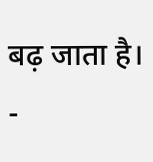बढ़ जाता है।
-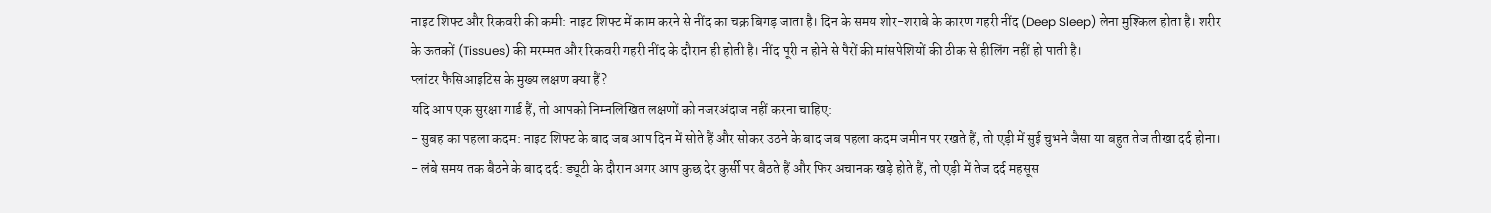नाइट शिफ्ट और रिकवरी की कमी: नाइट शिफ्ट में काम करने से नींद का चक्र बिगड़ जाता है। दिन के समय शोर-शराबे के कारण गहरी नींद (Deep Sleep) लेना मुश्किल होता है। शरीर के ऊतकों (Tissues) की मरम्मत और रिकवरी गहरी नींद के दौरान ही होती है। नींद पूरी न होने से पैरों की मांसपेशियों की ठीक से हीलिंग नहीं हो पाती है।
प्लांटर फैसिआइटिस के मुख्य लक्षण क्या हैं?
यदि आप एक सुरक्षा गार्ड हैं, तो आपको निम्नलिखित लक्षणों को नजरअंदाज नहीं करना चाहिए:
- सुबह का पहला कदम: नाइट शिफ्ट के बाद जब आप दिन में सोते हैं और सोकर उठने के बाद जब पहला कदम जमीन पर रखते हैं, तो एड़ी में सुई चुभने जैसा या बहुत तेज तीखा दर्द होना।
- लंबे समय तक बैठने के बाद दर्द: ड्यूटी के दौरान अगर आप कुछ देर कुर्सी पर बैठते हैं और फिर अचानक खड़े होते हैं, तो एड़ी में तेज दर्द महसूस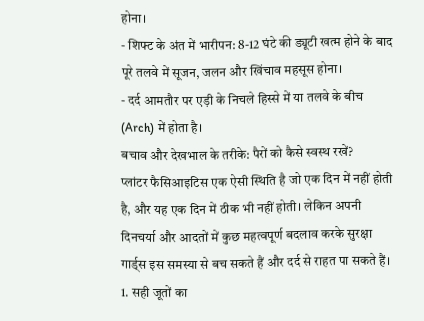होना।
- शिफ्ट के अंत में भारीपन: 8-12 घंटे की ड्यूटी खत्म होने के बाद पूरे तलवे में सूजन, जलन और खिंचाव महसूस होना।
- दर्द आमतौर पर एड़ी के निचले हिस्से में या तलवे के बीच (Arch) में होता है।
बचाव और देखभाल के तरीके: पैरों को कैसे स्वस्थ रखें?
प्लांटर फैसिआइटिस एक ऐसी स्थिति है जो एक दिन में नहीं होती है, और यह एक दिन में ठीक भी नहीं होती। लेकिन अपनी दिनचर्या और आदतों में कुछ महत्वपूर्ण बदलाव करके सुरक्षा गार्ड्स इस समस्या से बच सकते हैं और दर्द से राहत पा सकते हैं।
1. सही जूतों का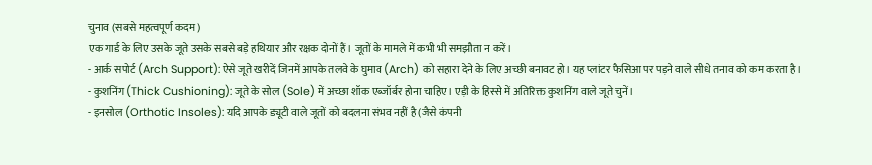चुनाव (सबसे महत्वपूर्ण कदम)
एक गार्ड के लिए उसके जूते उसके सबसे बड़े हथियार और रक्षक दोनों हैं। जूतों के मामले में कभी भी समझौता न करें।
- आर्क सपोर्ट (Arch Support): ऐसे जूते खरीदें जिनमें आपके तलवे के घुमाव (Arch) को सहारा देने के लिए अच्छी बनावट हो। यह प्लांटर फैसिआ पर पड़ने वाले सीधे तनाव को कम करता है।
- कुशनिंग (Thick Cushioning): जूते के सोल (Sole) में अच्छा शॉक एब्जॉर्बर होना चाहिए। एड़ी के हिस्से में अतिरिक्त कुशनिंग वाले जूते चुनें।
- इनसोल (Orthotic Insoles): यदि आपके ड्यूटी वाले जूतों को बदलना संभव नहीं है (जैसे कंपनी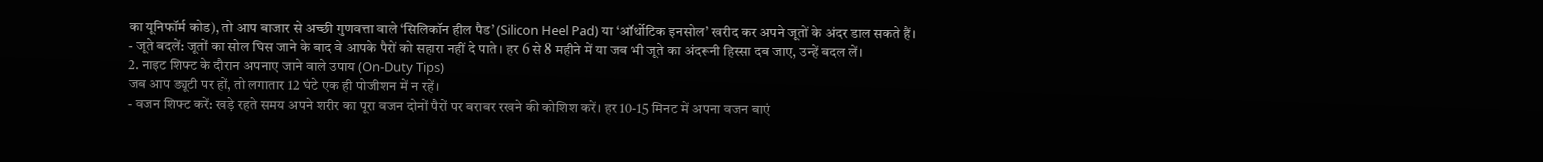का यूनिफॉर्म कोड), तो आप बाजार से अच्छी गुणवत्ता वाले ‘सिलिकॉन हील पैड’ (Silicon Heel Pad) या ‘ऑर्थोटिक इनसोल’ खरीद कर अपने जूतों के अंदर डाल सकते हैं।
- जूते बदलें: जूतों का सोल घिस जाने के बाद वे आपके पैरों को सहारा नहीं दे पाते। हर 6 से 8 महीने में या जब भी जूते का अंदरूनी हिस्सा दब जाए, उन्हें बदल लें।
2. नाइट शिफ्ट के दौरान अपनाए जाने वाले उपाय (On-Duty Tips)
जब आप ड्यूटी पर हों, तो लगातार 12 घंटे एक ही पोजीशन में न रहें।
- वजन शिफ्ट करें: खड़े रहते समय अपने शरीर का पूरा वजन दोनों पैरों पर बराबर रखने की कोशिश करें। हर 10-15 मिनट में अपना वजन बाएं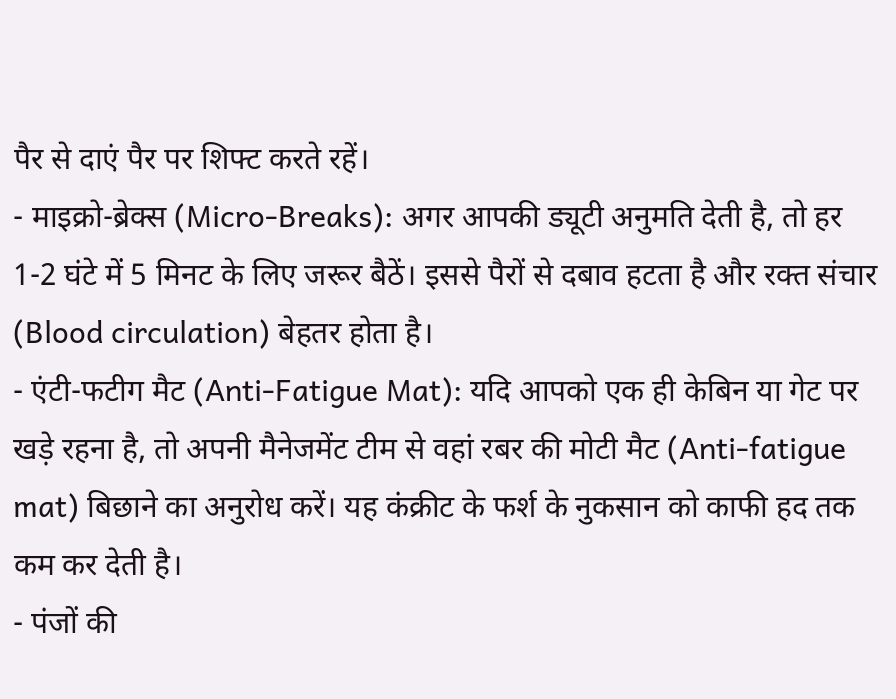पैर से दाएं पैर पर शिफ्ट करते रहें।
- माइक्रो-ब्रेक्स (Micro-Breaks): अगर आपकी ड्यूटी अनुमति देती है, तो हर 1-2 घंटे में 5 मिनट के लिए जरूर बैठें। इससे पैरों से दबाव हटता है और रक्त संचार (Blood circulation) बेहतर होता है।
- एंटी-फटीग मैट (Anti-Fatigue Mat): यदि आपको एक ही केबिन या गेट पर खड़े रहना है, तो अपनी मैनेजमेंट टीम से वहां रबर की मोटी मैट (Anti-fatigue mat) बिछाने का अनुरोध करें। यह कंक्रीट के फर्श के नुकसान को काफी हद तक कम कर देती है।
- पंजों की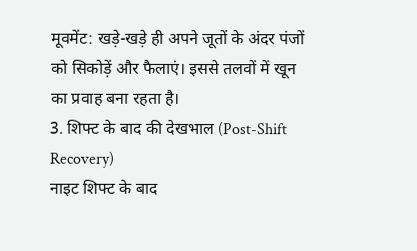मूवमेंट: खड़े-खड़े ही अपने जूतों के अंदर पंजों को सिकोड़ें और फैलाएं। इससे तलवों में खून का प्रवाह बना रहता है।
3. शिफ्ट के बाद की देखभाल (Post-Shift Recovery)
नाइट शिफ्ट के बाद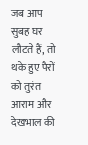जब आप सुबह घर लौटते हैं, तो थके हुए पैरों को तुरंत आराम और देखभाल की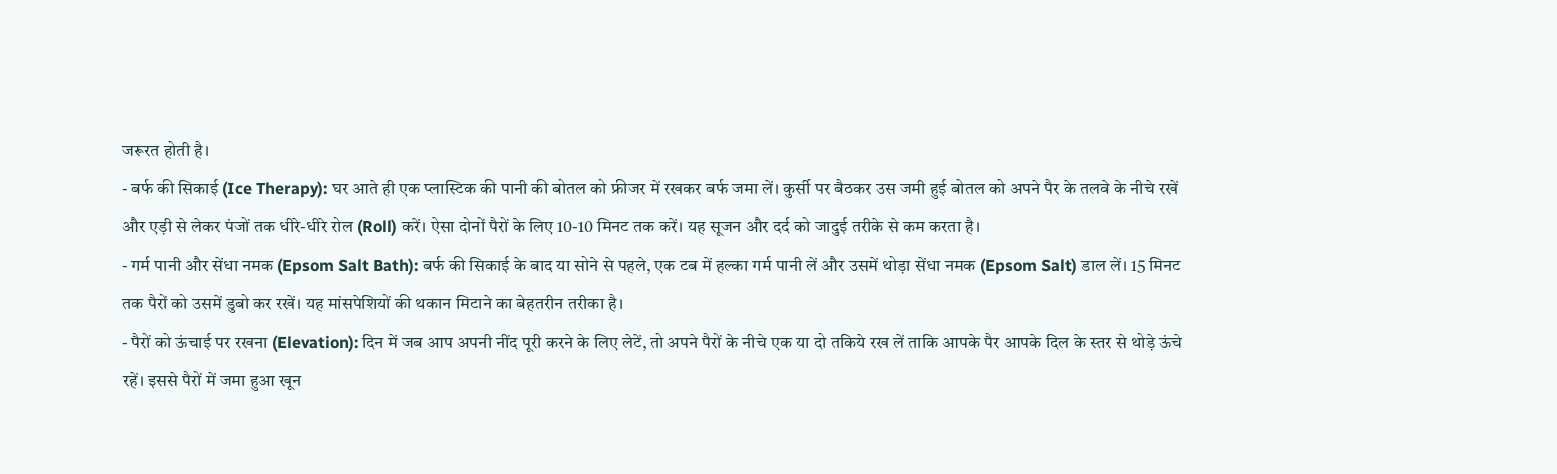जरूरत होती है।
- बर्फ की सिकाई (Ice Therapy): घर आते ही एक प्लास्टिक की पानी की बोतल को फ्रीजर में रखकर बर्फ जमा लें। कुर्सी पर बैठकर उस जमी हुई बोतल को अपने पैर के तलवे के नीचे रखें और एड़ी से लेकर पंजों तक धीरे-धीरे रोल (Roll) करें। ऐसा दोनों पैरों के लिए 10-10 मिनट तक करें। यह सूजन और दर्द को जादुई तरीके से कम करता है।
- गर्म पानी और सेंधा नमक (Epsom Salt Bath): बर्फ की सिकाई के बाद या सोने से पहले, एक टब में हल्का गर्म पानी लें और उसमें थोड़ा सेंधा नमक (Epsom Salt) डाल लें। 15 मिनट तक पैरों को उसमें डुबो कर रखें। यह मांसपेशियों की थकान मिटाने का बेहतरीन तरीका है।
- पैरों को ऊंचाई पर रखना (Elevation): दिन में जब आप अपनी नींद पूरी करने के लिए लेटें, तो अपने पैरों के नीचे एक या दो तकिये रख लें ताकि आपके पैर आपके दिल के स्तर से थोड़े ऊंचे रहें। इससे पैरों में जमा हुआ खून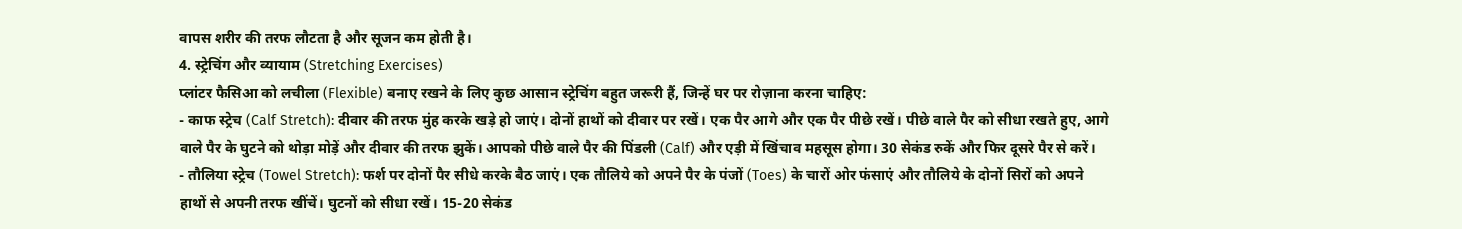वापस शरीर की तरफ लौटता है और सूजन कम होती है।
4. स्ट्रेचिंग और व्यायाम (Stretching Exercises)
प्लांटर फैसिआ को लचीला (Flexible) बनाए रखने के लिए कुछ आसान स्ट्रेचिंग बहुत जरूरी हैं, जिन्हें घर पर रोज़ाना करना चाहिए:
- काफ स्ट्रेच (Calf Stretch): दीवार की तरफ मुंह करके खड़े हो जाएं। दोनों हाथों को दीवार पर रखें। एक पैर आगे और एक पैर पीछे रखें। पीछे वाले पैर को सीधा रखते हुए, आगे वाले पैर के घुटने को थोड़ा मोड़ें और दीवार की तरफ झुकें। आपको पीछे वाले पैर की पिंडली (Calf) और एड़ी में खिंचाव महसूस होगा। 30 सेकंड रुकें और फिर दूसरे पैर से करें।
- तौलिया स्ट्रेच (Towel Stretch): फर्श पर दोनों पैर सीधे करके बैठ जाएं। एक तौलिये को अपने पैर के पंजों (Toes) के चारों ओर फंसाएं और तौलिये के दोनों सिरों को अपने हाथों से अपनी तरफ खींचें। घुटनों को सीधा रखें। 15-20 सेकंड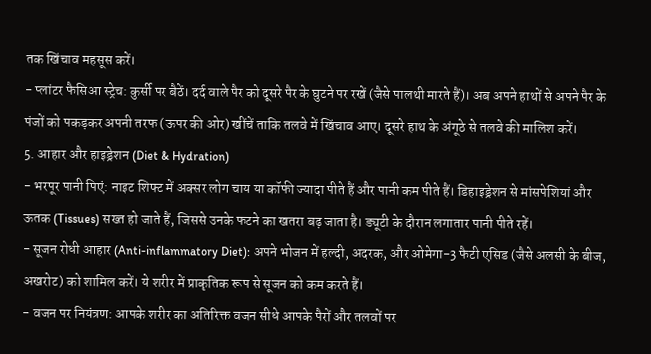तक खिंचाव महसूस करें।
- प्लांटर फैसिआ स्ट्रेच: कुर्सी पर बैठें। दर्द वाले पैर को दूसरे पैर के घुटने पर रखें (जैसे पालथी मारते हैं)। अब अपने हाथों से अपने पैर के पंजों को पकड़कर अपनी तरफ (ऊपर की ओर) खींचें ताकि तलवे में खिंचाव आए। दूसरे हाथ के अंगूठे से तलवे की मालिश करें।
5. आहार और हाइड्रेशन (Diet & Hydration)
- भरपूर पानी पिएं: नाइट शिफ्ट में अक्सर लोग चाय या कॉफी ज्यादा पीते हैं और पानी कम पीते हैं। डिहाइड्रेशन से मांसपेशियां और ऊतक (Tissues) सख्त हो जाते हैं, जिससे उनके फटने का खतरा बढ़ जाता है। ड्यूटी के दौरान लगातार पानी पीते रहें।
- सूजन रोधी आहार (Anti-inflammatory Diet): अपने भोजन में हल्दी, अदरक, और ओमेगा-3 फैटी एसिड (जैसे अलसी के बीज, अखरोट) को शामिल करें। ये शरीर में प्राकृतिक रूप से सूजन को कम करते हैं।
- वजन पर नियंत्रण: आपके शरीर का अतिरिक्त वजन सीधे आपके पैरों और तलवों पर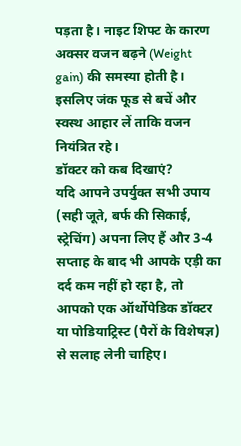पड़ता है। नाइट शिफ्ट के कारण अक्सर वजन बढ़ने (Weight gain) की समस्या होती है। इसलिए जंक फूड से बचें और स्वस्थ आहार लें ताकि वजन नियंत्रित रहे।
डॉक्टर को कब दिखाएं?
यदि आपने उपर्युक्त सभी उपाय (सही जूते, बर्फ की सिकाई, स्ट्रेचिंग) अपना लिए हैं और 3-4 सप्ताह के बाद भी आपके एड़ी का दर्द कम नहीं हो रहा है, तो आपको एक ऑर्थोपेडिक डॉक्टर या पोडियाट्रिस्ट (पैरों के विशेषज्ञ) से सलाह लेनी चाहिए।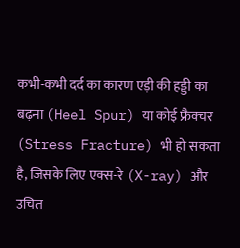कभी-कभी दर्द का कारण एड़ी की हड्डी का बढ़ना (Heel Spur) या कोई फ्रैक्चर (Stress Fracture) भी हो सकता है, जिसके लिए एक्स-रे (X-ray) और उचित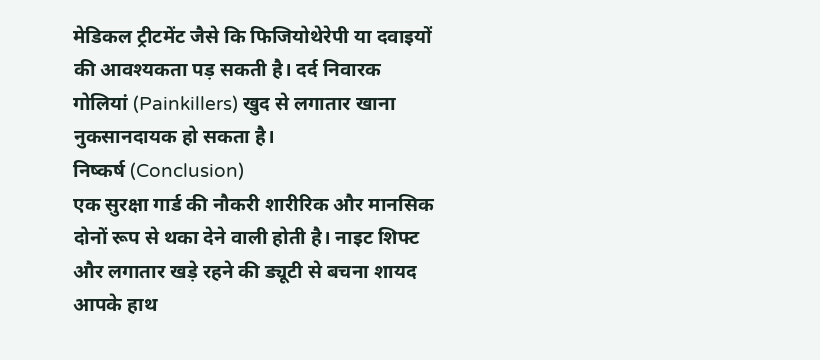मेडिकल ट्रीटमेंट जैसे कि फिजियोथेरेपी या दवाइयों की आवश्यकता पड़ सकती है। दर्द निवारक गोलियां (Painkillers) खुद से लगातार खाना नुकसानदायक हो सकता है।
निष्कर्ष (Conclusion)
एक सुरक्षा गार्ड की नौकरी शारीरिक और मानसिक दोनों रूप से थका देने वाली होती है। नाइट शिफ्ट और लगातार खड़े रहने की ड्यूटी से बचना शायद आपके हाथ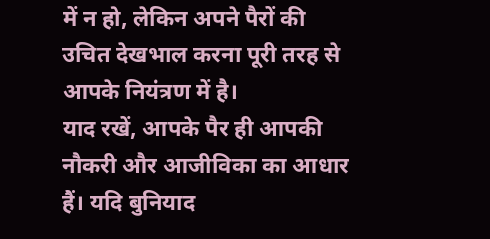में न हो, लेकिन अपने पैरों की उचित देखभाल करना पूरी तरह से आपके नियंत्रण में है।
याद रखें, आपके पैर ही आपकी नौकरी और आजीविका का आधार हैं। यदि बुनियाद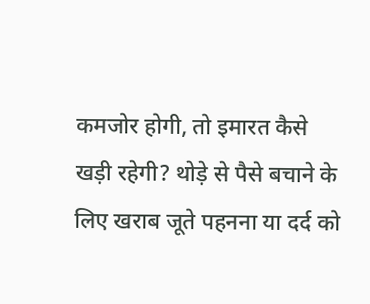कमजोर होगी, तो इमारत कैसे खड़ी रहेगी? थोड़े से पैसे बचाने के लिए खराब जूते पहनना या दर्द को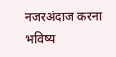नजरअंदाज करना भविष्य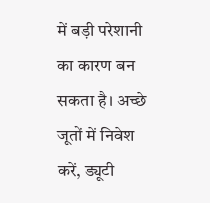में बड़ी परेशानी का कारण बन सकता है। अच्छे जूतों में निवेश करें, ड्यूटी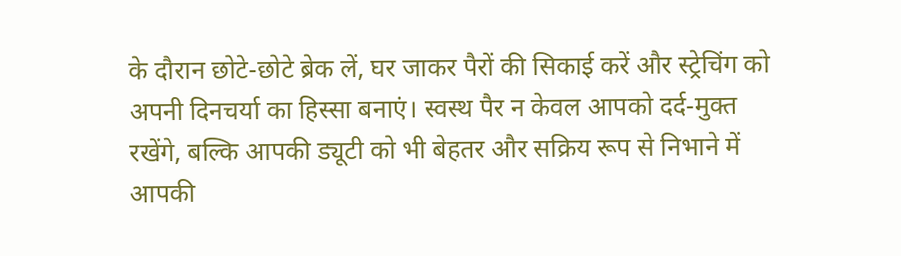के दौरान छोटे-छोटे ब्रेक लें, घर जाकर पैरों की सिकाई करें और स्ट्रेचिंग को अपनी दिनचर्या का हिस्सा बनाएं। स्वस्थ पैर न केवल आपको दर्द-मुक्त रखेंगे, बल्कि आपकी ड्यूटी को भी बेहतर और सक्रिय रूप से निभाने में आपकी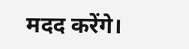मदद करेंगे।